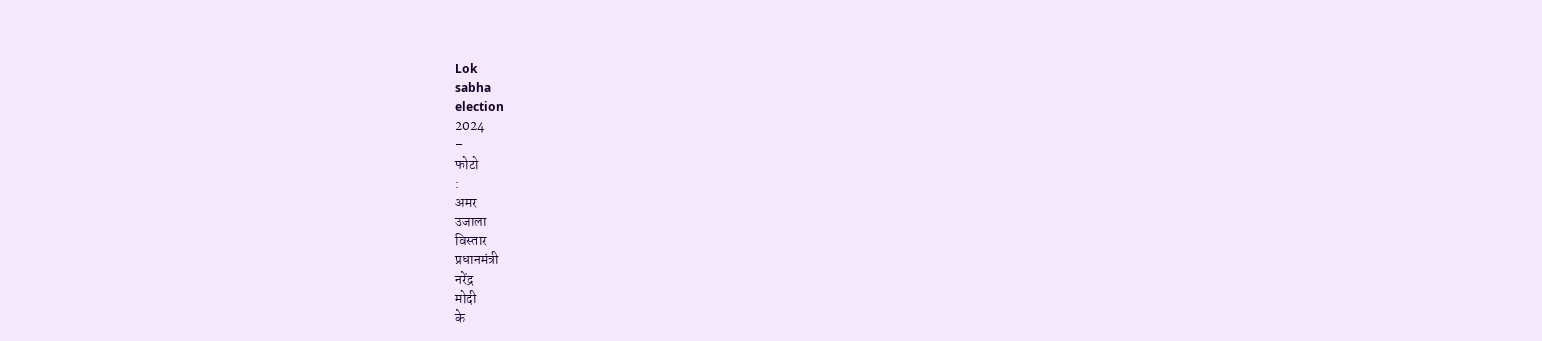Lok
sabha
election
2024
–
फोटो
:
अमर
उजाला
विस्तार
प्रधानमंत्री
नरेंद्र
मोदी
के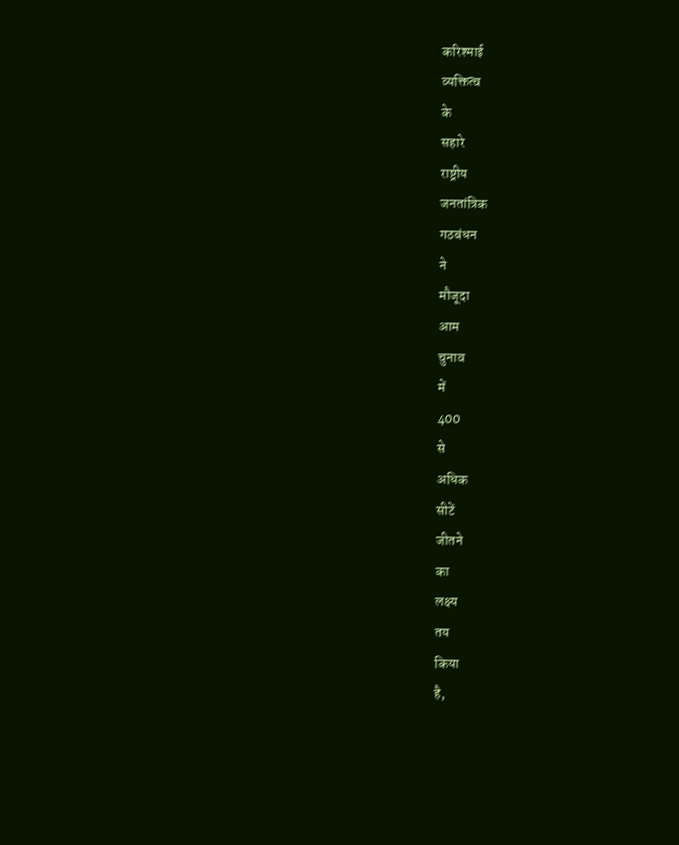करिश्माई
व्यक्तित्व
के
सहारे
राष्ट्रीय
जनतांत्रिक
गठबंधन
ने
मौजूदा
आम
चुनाव
में
400
से
अधिक
सीटें
जीतने
का
लक्ष्य
तय
किया
है,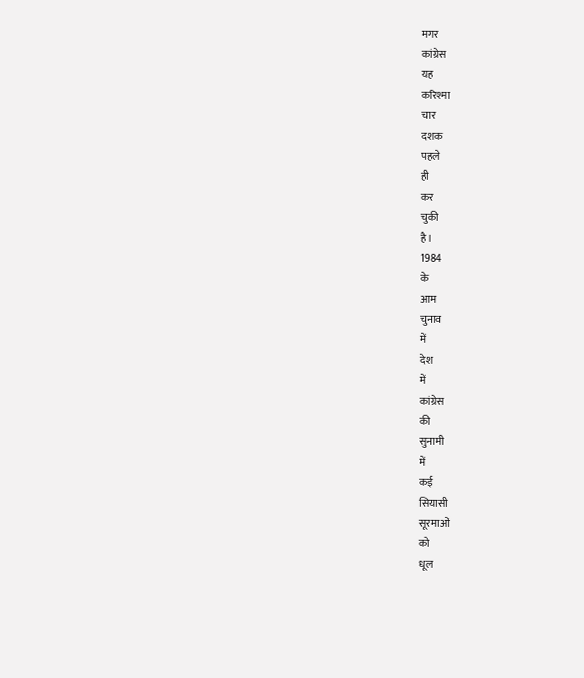मगर
कांग्रेस
यह
करिश्मा
चार
दशक
पहले
ही
कर
चुकी
है।
1984
के
आम
चुनाव
में
देश
में
कांग्रेस
की
सुनामी
में
कई
सियासी
सूरमाओं
को
धूल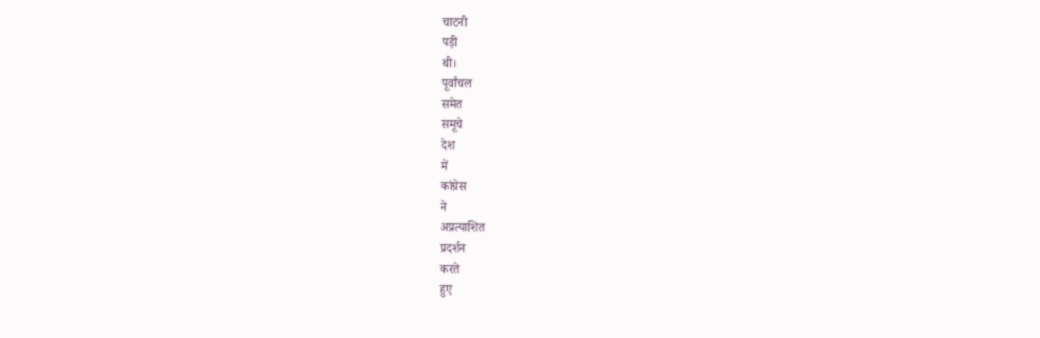चाटनी
पड़ी
थी।
पूर्वांचल
समेत
समूचे
देश
में
कांग्रेस
ने
अप्रत्याशित
प्रदर्शन
करते
हुए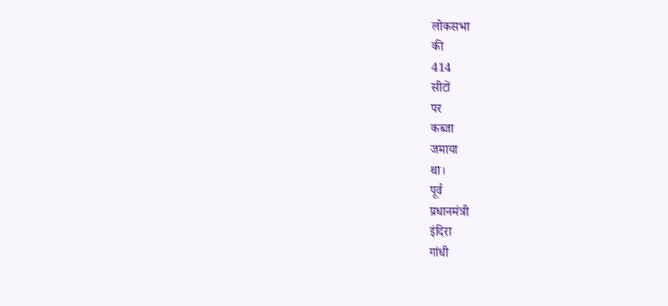लोकसभा
की
414
सीटों
पर
कब्जा
जमाया
था।
पूर्व
प्रधानमंत्री
इंदिरा
गांधी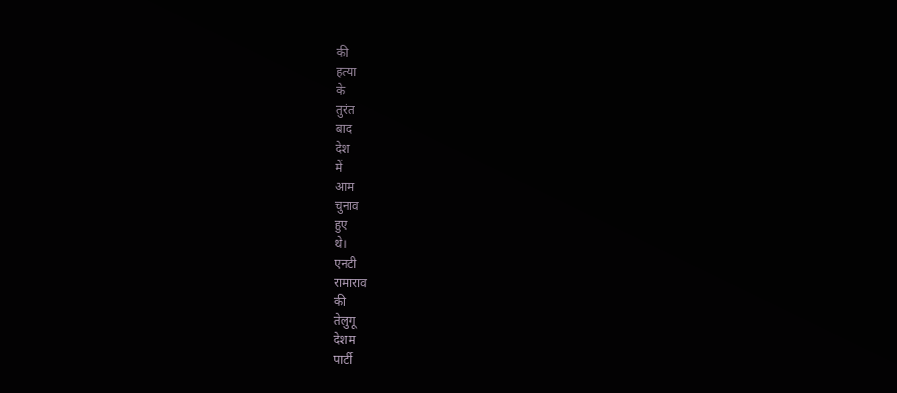की
हत्या
के
तुरंत
बाद
देश
में
आम
चुनाव
हुए
थे।
एनटी
रामाराव
की
तेलुगू
देशम
पार्टी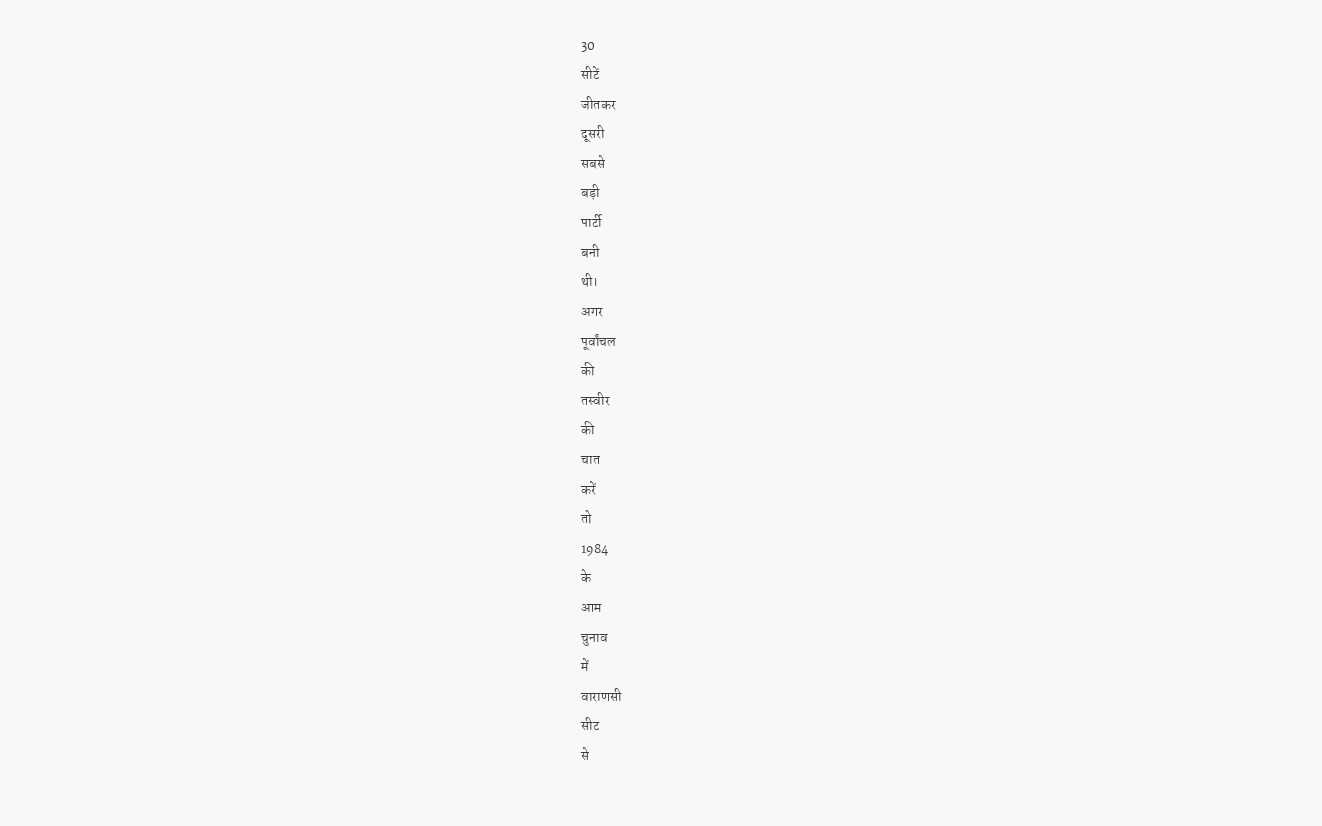30
सीटें
जीतकर
दूसरी
सबसे
बड़ी
पार्टी
बनी
थी।
अगर
पूर्वांचल
की
तस्वीर
की
चात
करें
तो
1984
के
आम
चुनाव
में
वाराणसी
सीट
से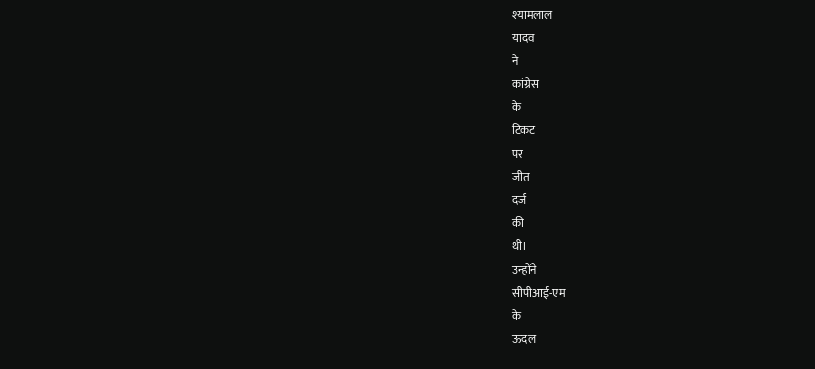श्यामलाल
यादव
ने
कांग्रेस
के
टिकट
पर
जीत
दर्ज
की
थी।
उन्होंने
सीपीआई-एम
के
ऊदल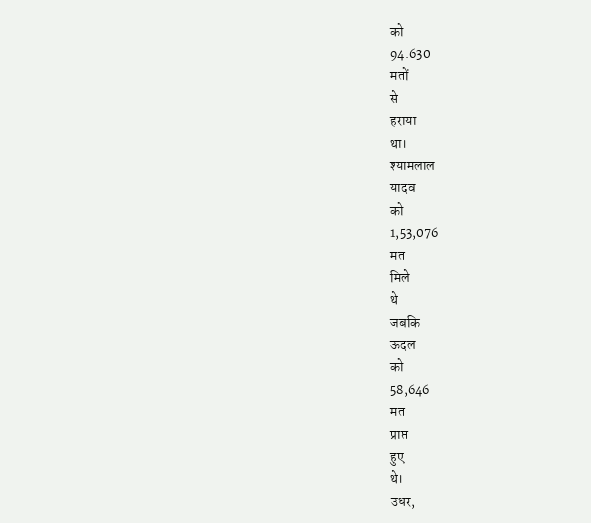को
94.630
मतों
से
हराया
था।
श्यामलाल
यादव
को
1,53,076
मत
मिले
थे
जबकि
ऊदल
को
58,646
मत
प्राप्त
हुए
थे।
उधर,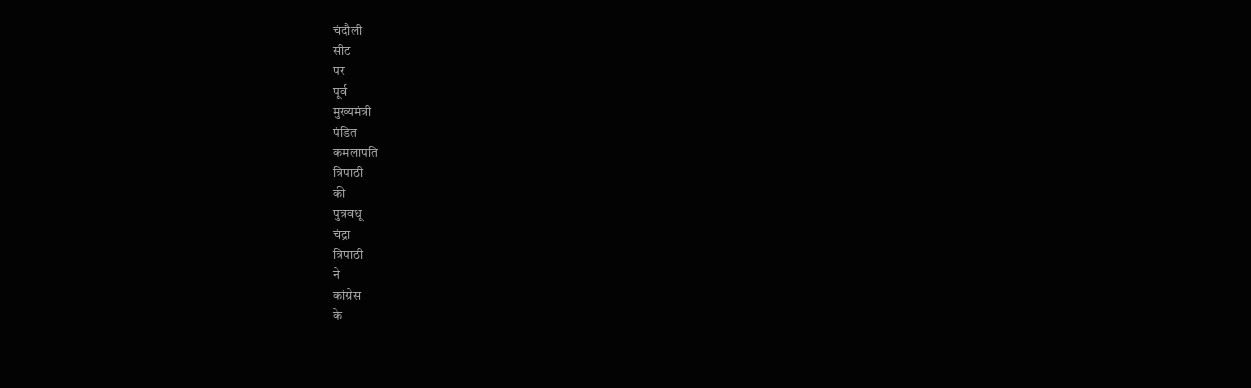चंदौली
सीट
पर
पूर्व
मुख्यमंत्री
पंडित
कमलापति
त्रिपाठी
की
पुत्रवधू
चंद्रा
त्रिपाठी
ने
कांग्रेस
के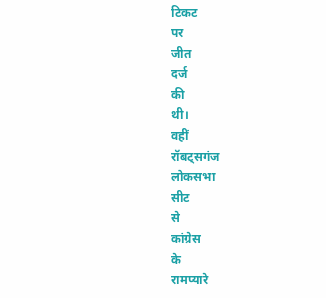टिकट
पर
जीत
दर्ज
की
थी।
वहीं
रॉबट्सगंज
लोकसभा
सीट
से
कांग्रेस
के
रामप्यारे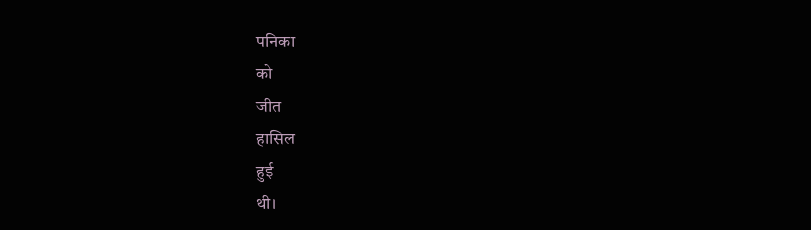पनिका
को
जीत
हासिल
हुई
थी।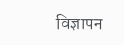विज्ञापन